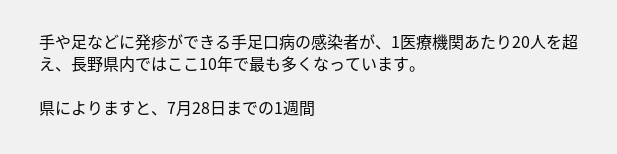手や足などに発疹ができる手足口病の感染者が、1医療機関あたり20人を超え、長野県内ではここ10年で最も多くなっています。

県によりますと、7月28日までの1週間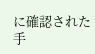に確認された手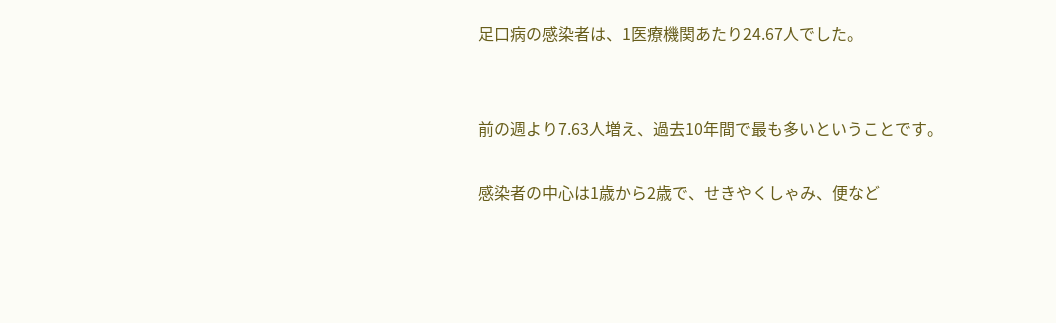足口病の感染者は、1医療機関あたり24.67人でした。


前の週より7.63人増え、過去10年間で最も多いということです。

感染者の中心は1歳から2歳で、せきやくしゃみ、便など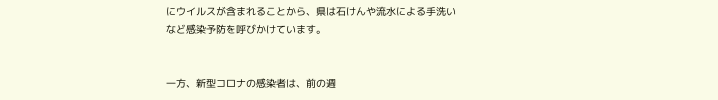にウイルスが含まれることから、県は石けんや流水による手洗いなど感染予防を呼びかけています。


一方、新型コロナの感染者は、前の週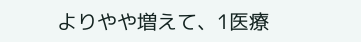よりやや増えて、1医療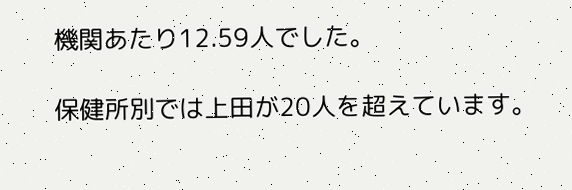機関あたり12.59人でした。

保健所別では上田が20人を超えています。